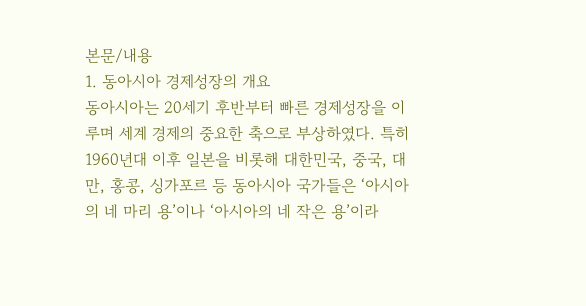본문/내용
1. 동아시아 경제성장의 개요
동아시아는 20세기 후반부터 빠른 경제성장을 이루며 세계 경제의 중요한 축으로 부상하였다. 특히 1960년대 이후 일본을 비롯해 대한민국, 중국, 대만, 홍콩, 싱가포르 등 동아시아 국가들은 ‘아시아의 네 마리 용’이나 ‘아시아의 네 작은 용’이라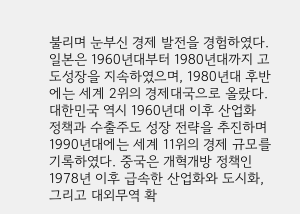불리며 눈부신 경제 발전을 경험하였다. 일본은 1960년대부터 1980년대까지 고도성장을 지속하였으며, 1980년대 후반에는 세계 2위의 경제대국으로 올랐다. 대한민국 역시 1960년대 이후 산업화 정책과 수출주도 성장 전략을 추진하며 1990년대에는 세계 11위의 경제 규모를 기록하였다. 중국은 개혁개방 정책인 1978년 이후 급속한 산업화와 도시화, 그리고 대외무역 확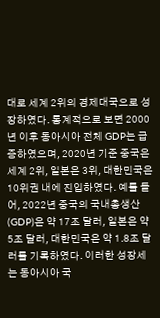대로 세계 2위의 경제대국으로 성장하였다. 통계적으로 보면 2000년 이후 동아시아 전체 GDP는 급증하였으며, 2020년 기준 중국은 세계 2위, 일본은 3위, 대한민국은 10위권 내에 진입하였다. 예를 들어, 2022년 중국의 국내총생산(GDP)은 약 17조 달러, 일본은 약 5조 달러, 대한민국은 약 1.8조 달러를 기록하였다. 이러한 성장세는 동아시아 국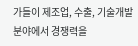가들이 제조업, 수출, 기술개발 분야에서 경쟁력을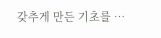갖추게 만든 기초를 …